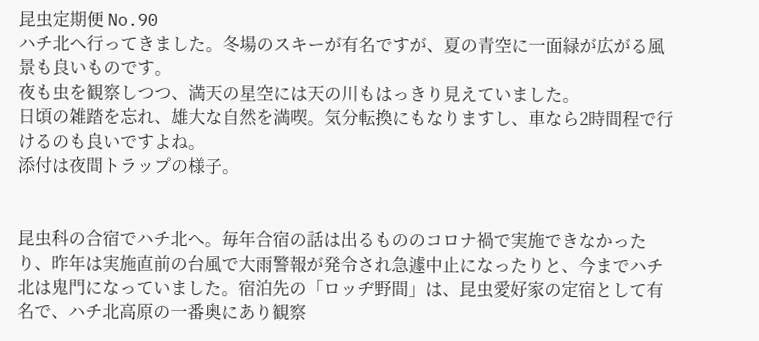昆虫定期便 No.90
ハチ北へ行ってきました。冬場のスキーが有名ですが、夏の青空に一面緑が広がる風景も良いものです。
夜も虫を観察しつつ、満天の星空には天の川もはっきり見えていました。
日頃の雑踏を忘れ、雄大な自然を満喫。気分転換にもなりますし、車なら2時間程で行けるのも良いですよね。
添付は夜間トラップの様子。


昆虫科の合宿でハチ北へ。毎年合宿の話は出るもののコロナ禍で実施できなかったり、昨年は実施直前の台風で大雨警報が発令され急遽中止になったりと、今までハチ北は鬼門になっていました。宿泊先の「ロッヂ野間」は、昆虫愛好家の定宿として有名で、ハチ北高原の一番奥にあり観察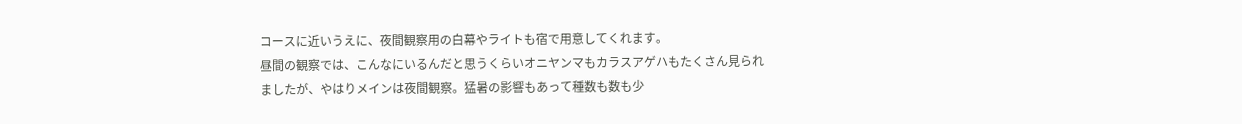コースに近いうえに、夜間観察用の白幕やライトも宿で用意してくれます。
昼間の観察では、こんなにいるんだと思うくらいオニヤンマもカラスアゲハもたくさん見られましたが、やはりメインは夜間観察。猛暑の影響もあって種数も数も少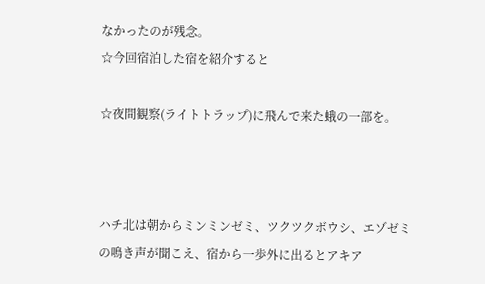なかったのが残念。
☆今回宿泊した宿を紹介すると

☆夜間観察(ライトトラップ)に飛んで来た蛾の一部を。



ハチ北は朝からミンミンゼミ、ツクツクボウシ、エゾゼミの鳴き声が聞こえ、宿から一歩外に出るとアキア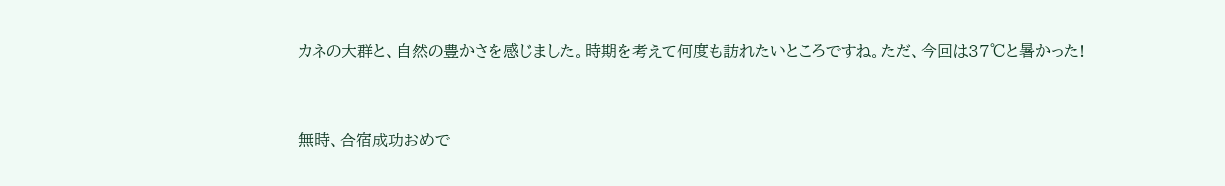カネの大群と、自然の豊かさを感じました。時期を考えて何度も訪れたいところですね。ただ、今回は37℃と暑かった!



無時、合宿成功おめで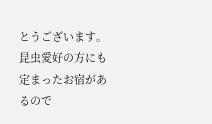とうございます。昆虫愛好の方にも定まったお宿があるので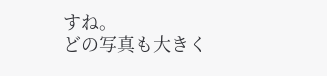すね。
どの写真も大きく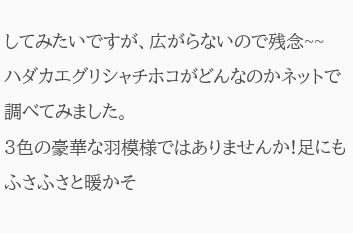してみたいですが、広がらないので残念~~
ハダカエグリシャチホコがどんなのかネットで調べてみました。
3色の豪華な羽模様ではありませんか!足にもふさふさと暖かそ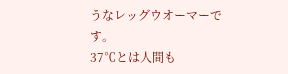うなレッグウオーマーです。
37℃とは人間も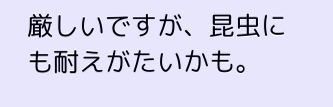厳しいですが、昆虫にも耐えがたいかも。